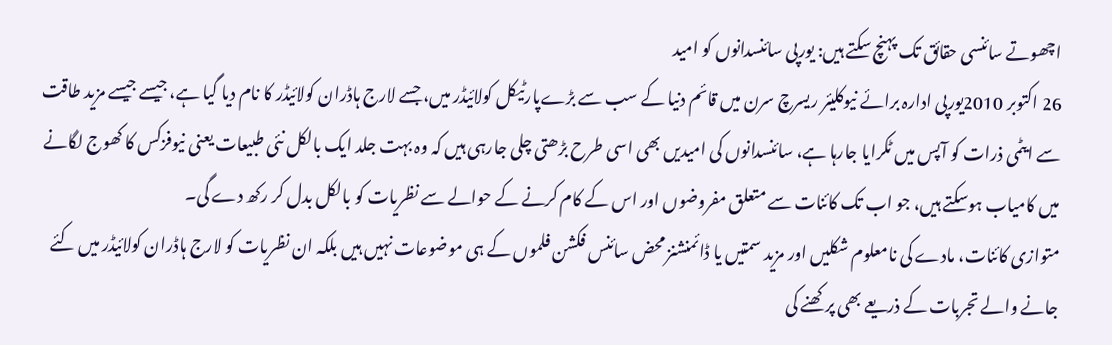اچھوتے سائنسی حقائق تک پہنچ سکتے ہیں: یورپی سائنسدانوں کو امید
26 اکتوبر 2010یورپی ادارہ برائے نیوکلیئر ریسرچ سرن میں قائم دنیا کے سب سے بڑےپارٹیکل کولائیڈر میں، جسے لارج ہاڈران کولائیڈر کا نام دیا گیا ہے، جیسے جیسے مزید طاقت سے ایٹمی ذرات کو آپس میں ٹکرایا جارہا ہے، سائنسدانوں کی امیدیں بھی اسی طرح بڑھتی چلی جارہی ہیں کہ وہ بہت جلد ایک بالکل نئی طبیعات یعنی نیوفزکس کا کھوج لگانے میں کامیاب ہوسکتے ہیں، جو اب تک کائنات سے متعلق مفروضوں اور اس کے کام کرنے کے حوالے سے نظریات کو بالکل بدل کر رکھ دے گی۔
متوازی کائنات، مادے کی نامعلوم شکلیں اور مزید سمتیں یا ڈائمنشنز محض سائنس فکشن فلموں کے ہی موضوعات نہیں ہیں بلکہ ان نظریات کو لارج ہاڈران کولائیڈر میں کئے جانے والے تجربات کے ذریعے بھی پرکھنے کی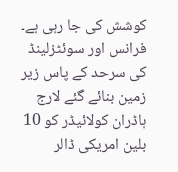کوشش کی جا رہی ہے۔
فرانس اور سوئٹزلینڈ کی سرحد کے پاس زیر زمین بنائے گئے لارج ہاڈران کولائیڈر کو 10 بلین امریکی ڈالر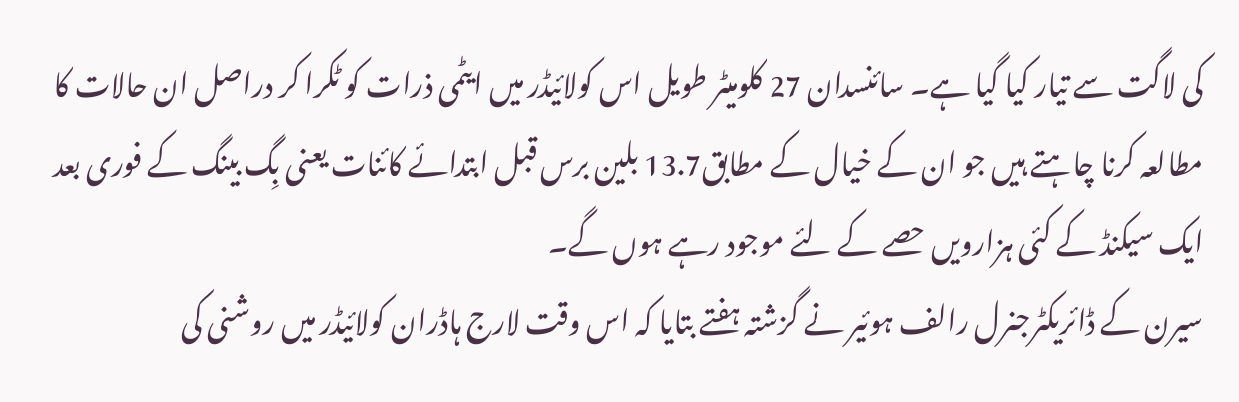کی لاگت سے تیار کیا گیا ہے۔ سائنسدان 27 کلومیٹر طویل اس کولائیڈر میں ایٹمی ذرات کو ٹکرا کر دراصل ان حالات کا مطالعہ کرنا چاہتے ہیں جو ان کے خیال کے مطابق13.7 بلین برس قبل ابتدائے کائنات یعنی بِگ بینگ کے فوری بعد ایک سیکنڈ کے کئی ہزارویں حصے کے لئے موجود رہے ہوں گے۔
سیرن کے ڈائریکٹرجنرل رالف ہوئیر نے گزشتہ ہفتے بتایا کہ اس وقت لارج ہاڈران کولائیڈر میں روشنی کی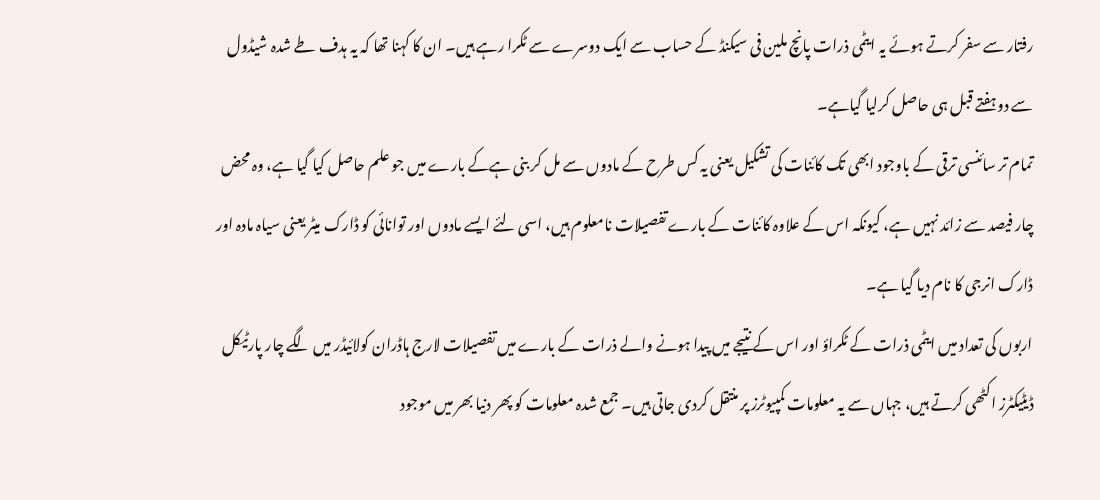رفتار سے سفر کرتے ہوئے یہ ایٹمی ذرات پانچ ملین فی سیکنڈ کے حساب سے ایک دوسرے سے ٹکرا رہے ہیں۔ ان کا کہنا تھا کہ یہ ہدف طے شدہ شیڈول سے دوہفتے قبل ہی حاصل کرلیا گیاہے۔
تمام تر سائنسی ترقی کے باوجود ابھی تک کائنات کی تشکیل یعنی یہ کس طرح کے مادوں سے مل کر بنی ہےکے بارے میں جو علم حاصل کیا گیا ہے، وہ محض چار فیصد سے زائد نہیں ہے، کیونکہ اس کے علاوہ کائنات کے بارے تفصیلات نامعلوم ہیں، اسی لئے ایسے مادوں اور توانائی کو ڈارک میٹر یعنی سیاہ مادہ اور ڈارک انرجی کا نام دیا گیا ہے۔
اربوں کی تعداد میں ایٹمی ذرات کے ٹکراؤ اور اس کے نتیجے میں پیدا ہونے والے ذرات کے بارے میں تفصیلات لارج ہاڈران کولائیڈر میں لگے چار پارٹیکل ڈیٹیکٹرز اکٹھی کرتے ہیں، جہاں سے یہ معلومات کمپیوٹرز پر منتقل کردی جاتی ہیں۔ جمع شدہ معلومات کو پھر دنیا بھر میں موجود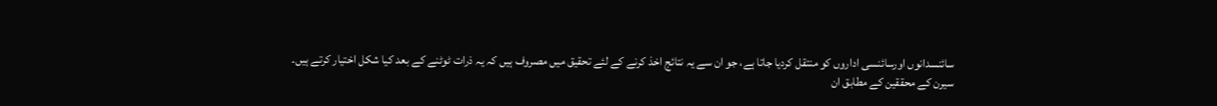سائنسدانوں اورسائنسی اداروں کو منتقل کردیا جاتا ہے، جو ان سے یہ نتائج اخذ کرنے کے لئے تحقیق میں مصروف ہیں کہ یہ ذرات ٹوٹنے کے بعد کیا شکل اختیار کرتے ہیں۔
سیرن کے محققین کے مطابق ان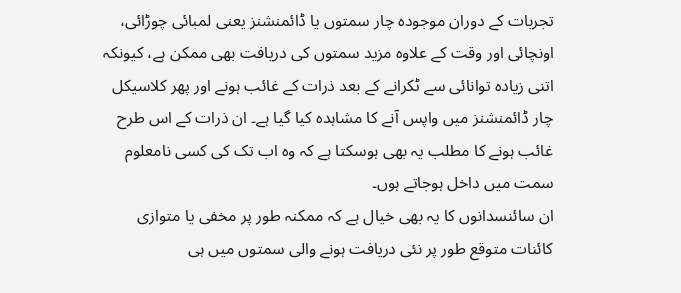تجربات کے دوران موجودہ چار سمتوں یا ڈائمنشنز یعنی لمبائی چوڑائی، اونچائی اور وقت کے علاوہ مزید سمتوں کی دریافت بھی ممکن ہے، کیونکہ اتنی زیادہ توانائی سے ٹکرانے کے بعد ذرات کے غائب ہونے اور پھر کلاسیکل چار ڈائمنشنز میں واپس آنے کا مشاہدہ کیا گیا ہے۔ ان ذرات کے اس طرح غائب ہونے کا مطلب یہ بھی ہوسکتا ہے کہ وہ اب تک کی کسی نامعلوم سمت میں داخل ہوجاتے ہوں۔
ان سائنسدانوں کا یہ بھی خیال ہے کہ ممکنہ طور پر مخفی یا متوازی کائنات متوقع طور پر نئی دریافت ہونے والی سمتوں میں ہی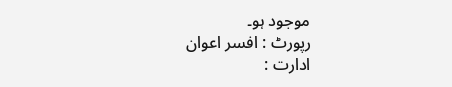موجود ہو۔
رپورٹ : افسر اعوان
ادارت :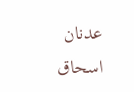عدنان اسحاق